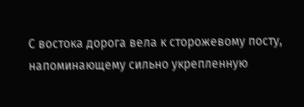С востока дорога вела к сторожевому посту, напоминающему сильно укрепленную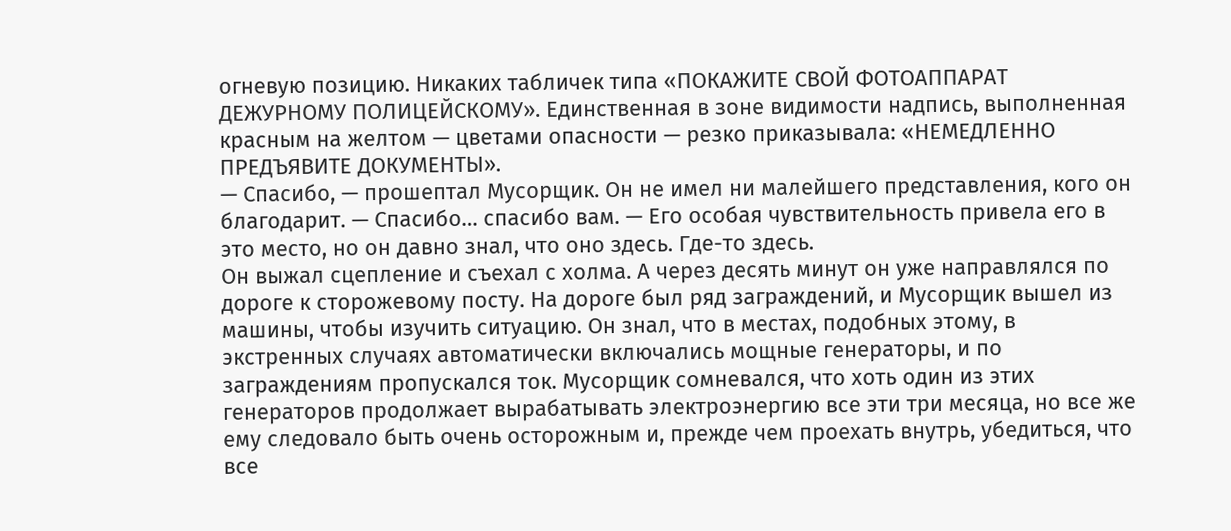огневую позицию. Никаких табличек типа «ПОКАЖИТЕ СВОЙ ФОТОАППАРАТ ДЕЖУРНОМУ ПОЛИЦЕЙСКОМУ». Единственная в зоне видимости надпись, выполненная красным на желтом — цветами опасности — резко приказывала: «НЕМЕДЛЕННО ПРЕДЪЯВИТЕ ДОКУМЕНТЫ».
— Спасибо, — прошептал Мусорщик. Он не имел ни малейшего представления, кого он благодарит. — Спасибо… спасибо вам. — Его особая чувствительность привела его в это место, но он давно знал, что оно здесь. Где-то здесь.
Он выжал сцепление и съехал с холма. А через десять минут он уже направлялся по дороге к сторожевому посту. На дороге был ряд заграждений, и Мусорщик вышел из машины, чтобы изучить ситуацию. Он знал, что в местах, подобных этому, в экстренных случаях автоматически включались мощные генераторы, и по заграждениям пропускался ток. Мусорщик сомневался, что хоть один из этих генераторов продолжает вырабатывать электроэнергию все эти три месяца, но все же ему следовало быть очень осторожным и, прежде чем проехать внутрь, убедиться, что все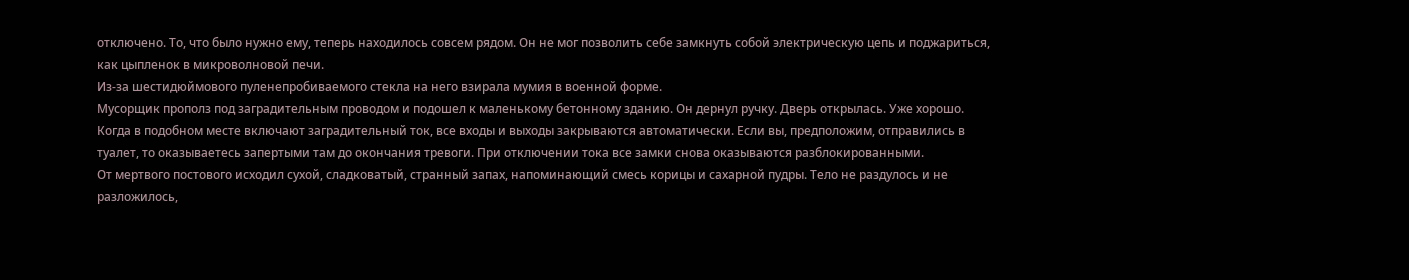отключено. То, что было нужно ему, теперь находилось совсем рядом. Он не мог позволить себе замкнуть собой электрическую цепь и поджариться, как цыпленок в микроволновой печи.
Из-за шестидюймового пуленепробиваемого стекла на него взирала мумия в военной форме.
Мусорщик прополз под заградительным проводом и подошел к маленькому бетонному зданию. Он дернул ручку. Дверь открылась. Уже хорошо. Когда в подобном месте включают заградительный ток, все входы и выходы закрываются автоматически. Если вы, предположим, отправились в туалет, то оказываетесь запертыми там до окончания тревоги. При отключении тока все замки снова оказываются разблокированными.
От мертвого постового исходил сухой, сладковатый, странный запах, напоминающий смесь корицы и сахарной пудры. Тело не раздулось и не разложилось,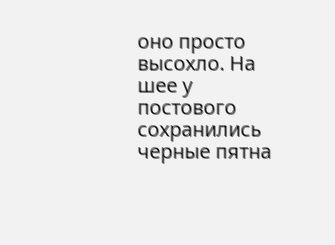оно просто высохло. На шее у постового сохранились черные пятна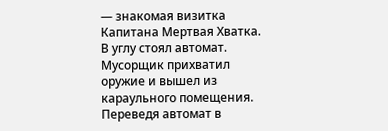— знакомая визитка Капитана Мертвая Хватка. В углу стоял автомат. Мусорщик прихватил оружие и вышел из караульного помещения. Переведя автомат в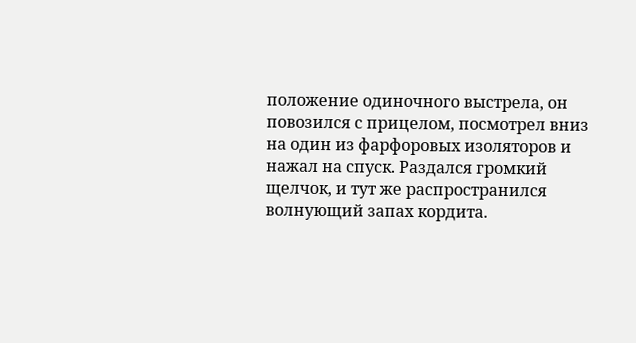положение одиночного выстрела, он повозился с прицелом, посмотрел вниз на один из фарфоровых изоляторов и нажал на спуск. Раздался громкий щелчок, и тут же распространился волнующий запах кордита.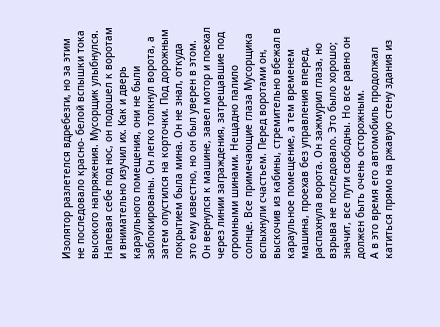Изолятор разлетелся вдребезги, но за этим не последовало красно- белой вспышки тока высокого напряжения. Мусорщик улыбнулся.
Напевая себе под нос, он подошел к воротам и внимательно изучил их. Как и дверь караульного помещения, они не были заблокированы. Он легко толкнул ворота, а затем опустился на корточки. Под дорожным покрытием была мина. Он не знал, откуда это ему известно, но он был уверен в этом.
Он вернулся к машине, завел мотор и поехал через линии заграждения, затрещавшие под огромными шинами. Нещадно палило солнце. Все примечающие глаза Мусорщика вспыхнули счастьем. Перед воротами он, выскочив из кабины, стремительно вбежал в караульное помещение, а тем временем машина, проехав без управления вперед, распахнула ворота. Он зажмурил глаза, но взрыва не последовало. Это было хорошо; значит, все пути свободны. Но все равно он должен быть очень осторожным.
А в это время его автомобиль продолжал катиться прямо на ржавую стену здания из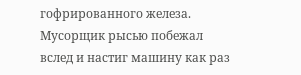гофрированного железа. Мусорщик рысью побежал вслед и настиг машину как раз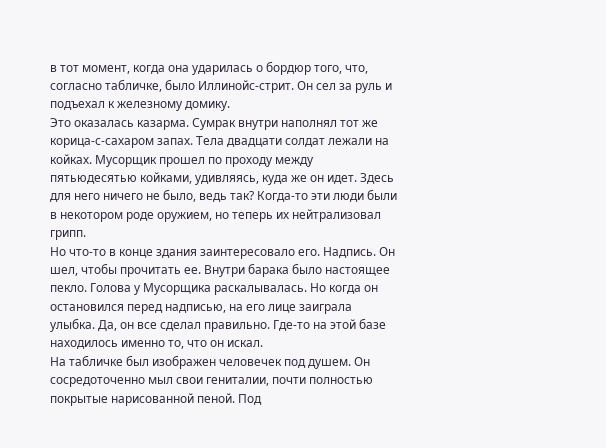в тот момент, когда она ударилась о бордюр того, что, согласно табличке, было Иллинойс-стрит. Он сел за руль и подъехал к железному домику.
Это оказалась казарма. Сумрак внутри наполнял тот же корица-с-сахаром запах. Тела двадцати солдат лежали на койках. Мусорщик прошел по проходу между пятьюдесятью койками, удивляясь, куда же он идет. Здесь для него ничего не было, ведь так? Когда-то эти люди были в некотором роде оружием, но теперь их нейтрализовал грипп.
Но что-то в конце здания заинтересовало его. Надпись. Он шел, чтобы прочитать ее. Внутри барака было настоящее пекло. Голова у Мусорщика раскалывалась. Но когда он остановился перед надписью, на его лице заиграла улыбка. Да, он все сделал правильно. Где-то на этой базе находилось именно то, что он искал.
На табличке был изображен человечек под душем. Он сосредоточенно мыл свои гениталии, почти полностью покрытые нарисованной пеной. Под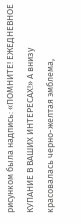рисунком была надпись: «ПОМНИТЕ! ЕЖЕДНЕВНОЕ КУПАНИЕ В ВАШИХ ИНТЕРЕСАХ!» А внизу красовалась черно-желтая эмблема,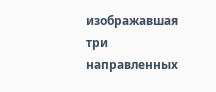изображавшая три направленных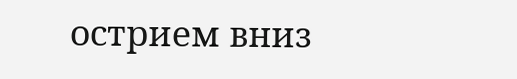острием вниз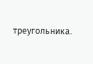треугольника.